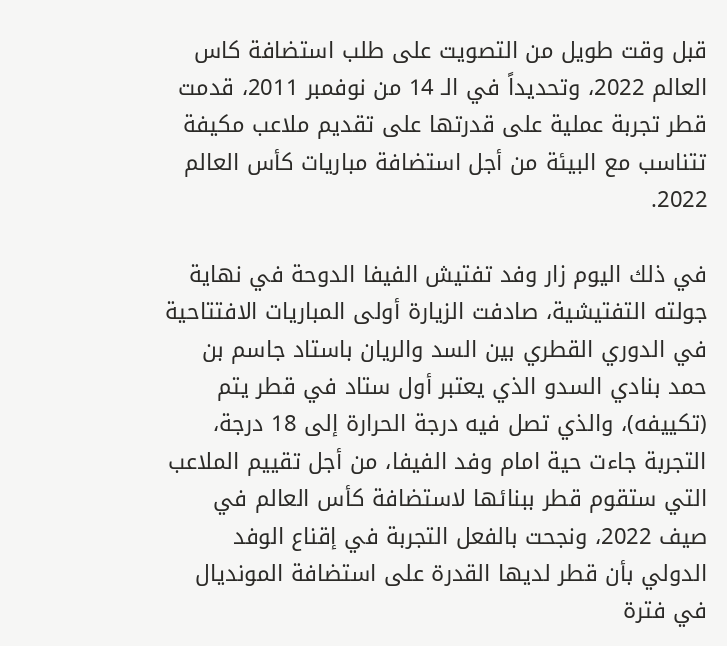قبل وقت طويل من التصويت على طلب استضافة كاس العالم 2022، وتحديداً في الـ 14 من نوفمبر 2011، قدمت قطر تجربة عملية على قدرتها على تقديم ملاعب مكيفة تتناسب مع البيئة من أجل استضافة مباريات كأس العالم 2022.

في ذلك اليوم زار وفد تفتيش الفيفا الدوحة في نهاية جولته التفتيشية، صادفت الزيارة أولى المباريات الافتتاحية في الدوري القطري بين السد والريان باستاد جاسم بن حمد بنادي السدو الذي يعتبر أول ستاد في قطر يتم (تكييفه)، والذي تصل فيه درجة الحرارة إلى 18 درجة، التجربة جاءت حية امام وفد الفيفا، من أجل تقييم الملاعب التي ستقوم قطر ببنائها لاستضافة كأس العالم في صيف 2022، ونجحت بالفعل التجربة في إقناع الوفد الدولي بأن قطر لديها القدرة على استضافة المونديال في فترة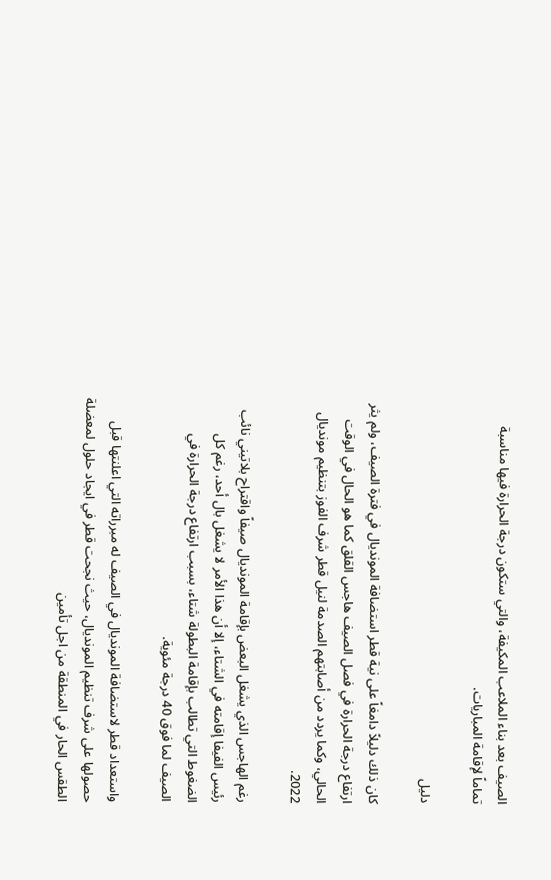الصيف بعد بناء الملاعب المكيفة، والتي ستكون درجة الحرارة فيها مناسبة تماماً لإقامة المباريات.

دليل

كان ذلك دليلاً دامغاً على نية قطر استضافة المونديال في فترة الصيف، ولم يثر ارتفاع درجة الحرارة في فصل الصيف هاجس القلق كما هو الحال في الوقت الحالي، وكما يردد من أصابتهم الصدمة لنيل قطر شرف الفوز بتنظيم مونديال 2022.

رغم الهاجس الذي يشغل البعض بإقامة المونديال صيفاً واقتراح بلاتيني نائب رئيس الفيفا إقامته في الشتاء، إلا أن هذا الأمر لا يشغل بال أحد، رغم كل الضغوط التي تطالب بإقامة البطولة شتاء، بسبب ارتفاع درجة الحرارة في الصيف لما فوق 40 درجة مئوية.

واستعداد قطر لاستضافة المونديال في الصيف له مبرراته التي اعلنتها قبل حصولها على شرف تنظيم المونديال، حيث نجحت قطر في ايجاد حلول لمعضلة الطقس الحار في المنطقة من اجل تأمين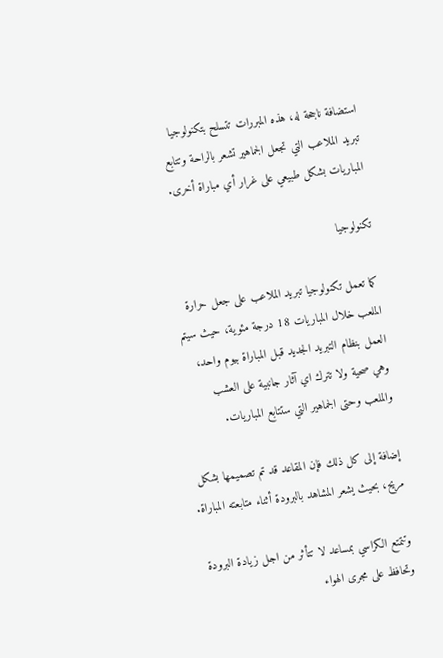استضافة ناجحة له، هذه المبررات تتسلح بتكنولوجيا تبريد الملاعب التي تجعل الجماهير تشعر بالراحة وتتابع المباريات بشكل طبيعي على غرار أي مباراة أخرى.

تكنولوجيا

كما تعمل تكنولوجيا تبريد الملاعب على جعل حرارة الملعب خلال المباريات 18 درجة مئوية، حيث سيتم العمل بنظام التبريد الجديد قبل المباراة بيوم واحد، وهي صحية ولا تترك اي آثار جانبية على العشب والملعب وحتى الجماهير التي ستتابع المباريات.

إضافة إلى كل ذلك فإن المقاعد قد تم تصميمها بشكل مريح، بحيث يشعر المشاهد بالبرودة أثناء متابعته المباراة.

وتتمتع الكراسي بمساعد لا تتأثر من اجل زيادة البرودة وتحافظ على مجرى الهواء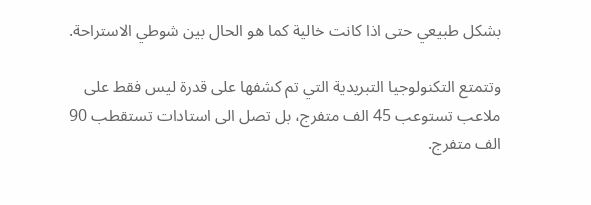بشكل طبيعي حتى اذا كانت خالية كما هو الحال بين شوطي الاستراحة.

وتتمتع التكنولوجيا التبريدية التي تم كشفها على قدرة ليس فقط على ملاعب تستوعب 45 الف متفرج، بل تصل الى استادات تستقطب 90 الف متفرج.